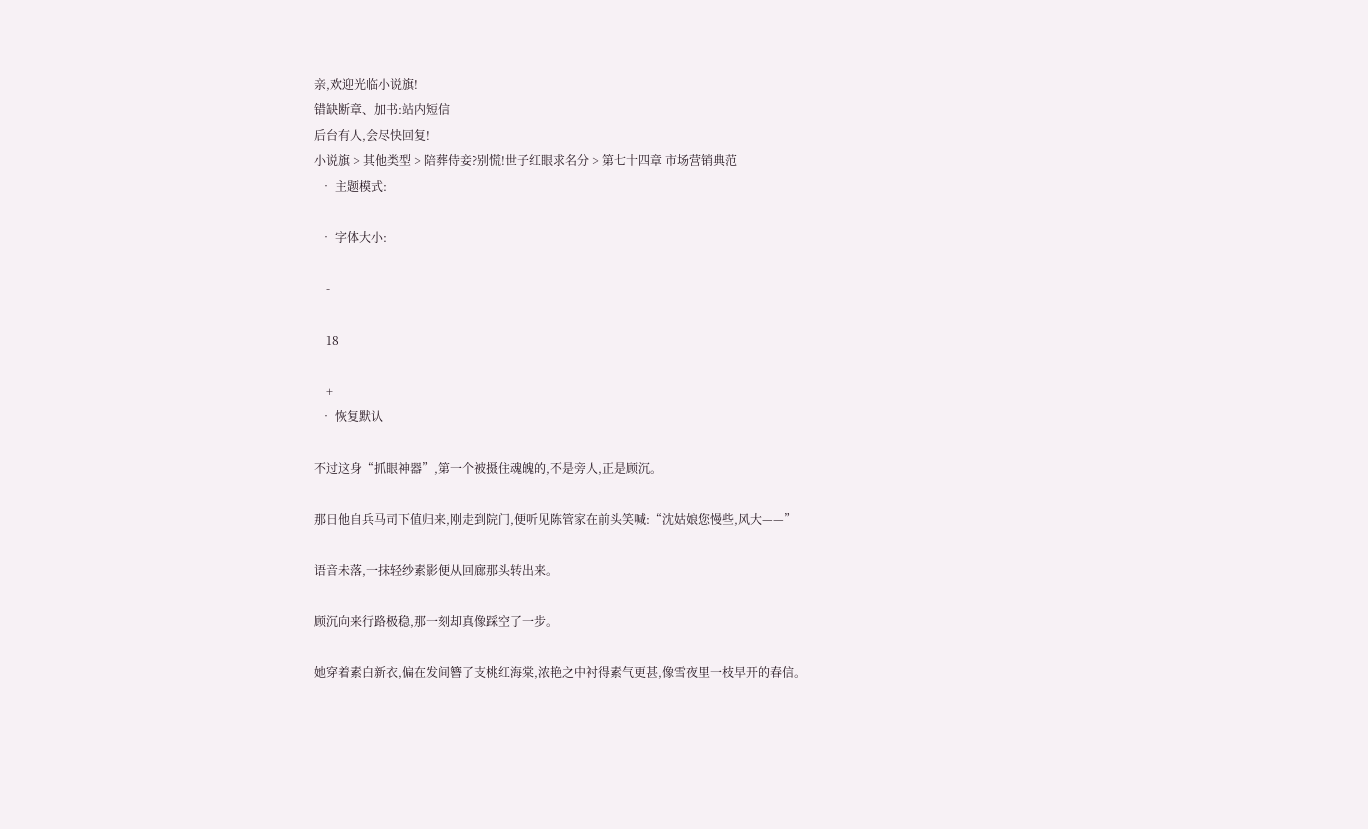亲,欢迎光临小说旗!
错缺断章、加书:站内短信
后台有人,会尽快回复!
小说旗 > 其他类型 > 陪葬侍妾?别慌!世子红眼求名分 > 第七十四章 市场营销典范
  • 主题模式:

  • 字体大小:

    -

    18

    +
  • 恢复默认

不过这身“抓眼神器”,第一个被摄住魂魄的,不是旁人,正是顾沉。

那日他自兵马司下值归来,刚走到院门,便听见陈管家在前头笑喊:“沈姑娘您慢些,风大——”

语音未落,一抹轻纱素影便从回廊那头转出来。

顾沉向来行路极稳,那一刻却真像踩空了一步。

她穿着素白新衣,偏在发间簪了支桃红海棠,浓艳之中衬得素气更甚,像雪夜里一枝早开的春信。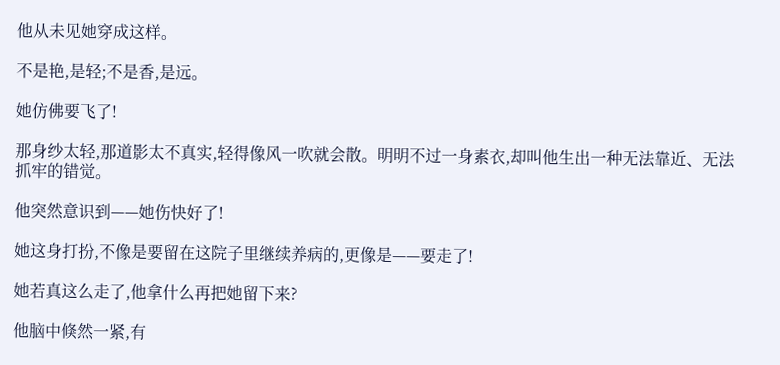他从未见她穿成这样。

不是艳,是轻;不是香,是远。

她仿佛要飞了!

那身纱太轻,那道影太不真实,轻得像风一吹就会散。明明不过一身素衣,却叫他生出一种无法靠近、无法抓牢的错觉。

他突然意识到——她伤快好了!

她这身打扮,不像是要留在这院子里继续养病的,更像是——要走了!

她若真这么走了,他拿什么再把她留下来?

他脑中倏然一紧,有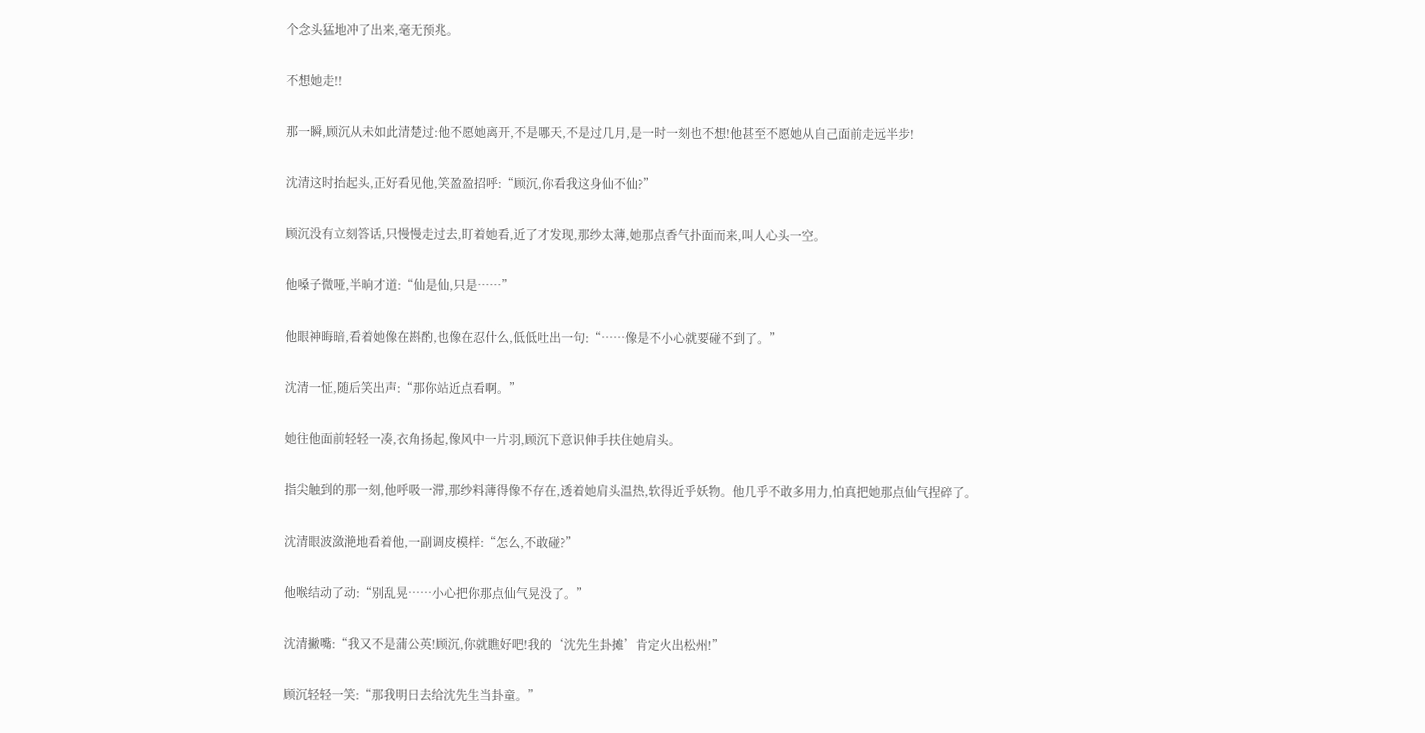个念头猛地冲了出来,毫无预兆。

不想她走!!

那一瞬,顾沉从未如此清楚过:他不愿她离开,不是哪天,不是过几月,是一时一刻也不想!他甚至不愿她从自己面前走远半步!

沈清这时抬起头,正好看见他,笑盈盈招呼:“顾沉,你看我这身仙不仙?”

顾沉没有立刻答话,只慢慢走过去,盯着她看,近了才发现,那纱太薄,她那点香气扑面而来,叫人心头一空。

他嗓子微哑,半晌才道:“仙是仙,只是……”

他眼神晦暗,看着她像在斟酌,也像在忍什么,低低吐出一句:“……像是不小心就要碰不到了。”

沈清一怔,随后笑出声:“那你站近点看啊。”

她往他面前轻轻一凑,衣角扬起,像风中一片羽,顾沉下意识伸手扶住她肩头。

指尖触到的那一刻,他呼吸一滞,那纱料薄得像不存在,透着她肩头温热,软得近乎妖物。他几乎不敢多用力,怕真把她那点仙气捏碎了。

沈清眼波潋滟地看着他,一副调皮模样:“怎么,不敢碰?”

他喉结动了动:“别乱晃……小心把你那点仙气晃没了。”

沈清撇嘴:“我又不是蒲公英!顾沉,你就瞧好吧!我的‘沈先生卦摊’肯定火出松州!”

顾沉轻轻一笑:“那我明日去给沈先生当卦童。”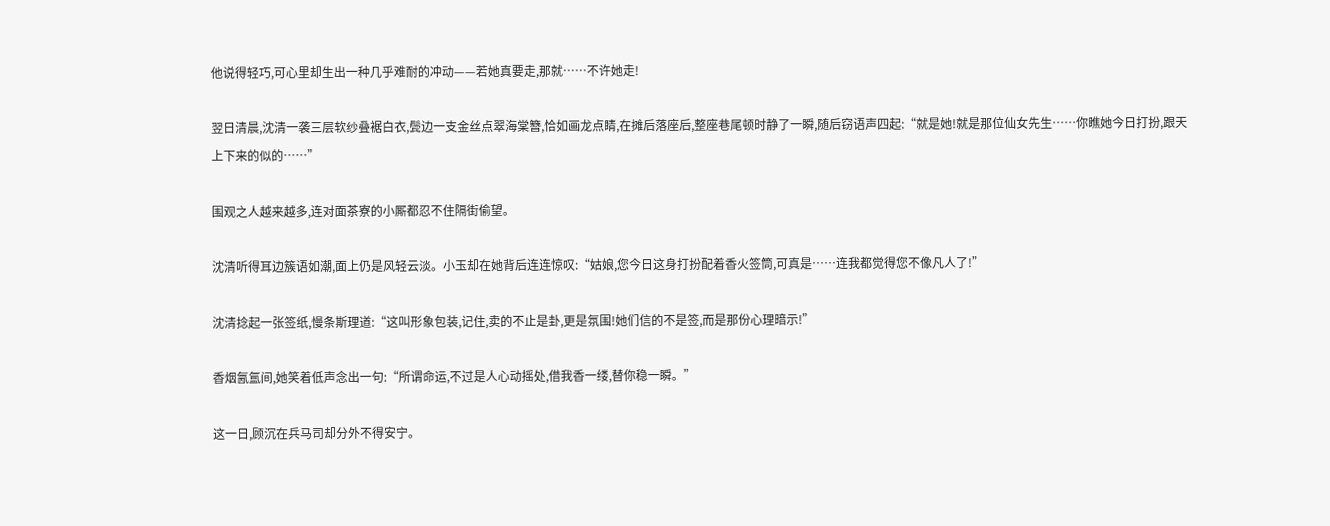他说得轻巧,可心里却生出一种几乎难耐的冲动——若她真要走,那就……不许她走!

翌日清晨,沈清一袭三层软纱叠裾白衣,鬓边一支金丝点翠海棠簪,恰如画龙点睛,在摊后落座后,整座巷尾顿时静了一瞬,随后窃语声四起:“就是她!就是那位仙女先生……你瞧她今日打扮,跟天上下来的似的……”

围观之人越来越多,连对面茶寮的小厮都忍不住隔街偷望。

沈清听得耳边簇语如潮,面上仍是风轻云淡。小玉却在她背后连连惊叹:“姑娘,您今日这身打扮配着香火签筒,可真是……连我都觉得您不像凡人了!”

沈清捻起一张签纸,慢条斯理道:“这叫形象包装,记住,卖的不止是卦,更是氛围!她们信的不是签,而是那份心理暗示!”

香烟氤氲间,她笑着低声念出一句:“所谓命运,不过是人心动摇处,借我香一缕,替你稳一瞬。”

这一日,顾沉在兵马司却分外不得安宁。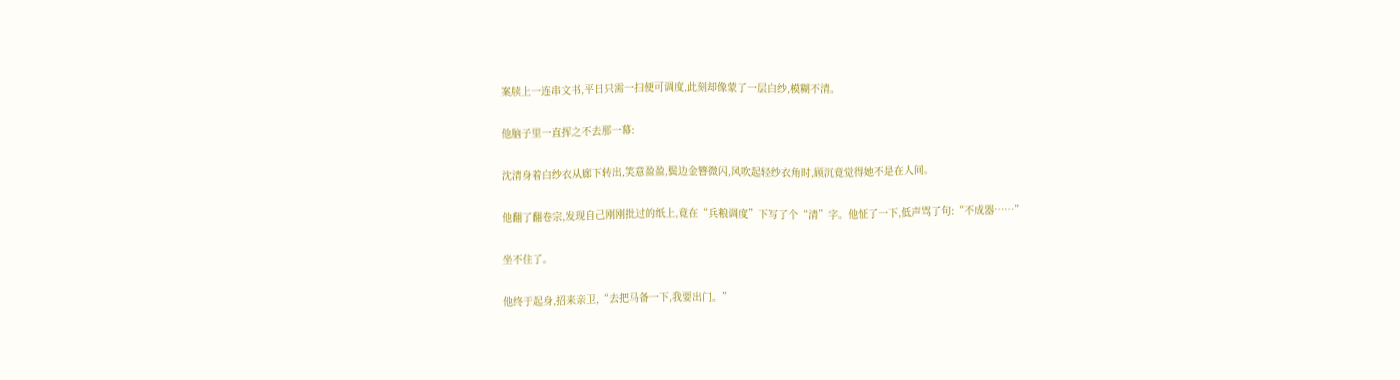案牍上一连串文书,平日只需一扫便可调度,此刻却像蒙了一层白纱,模糊不清。

他脑子里一直挥之不去那一幕:

沈清身着白纱衣从廊下转出,笑意盈盈,鬓边金簪微闪,风吹起轻纱衣角时,顾沉竟觉得她不是在人间。

他翻了翻卷宗,发现自己刚刚批过的纸上,竟在“兵粮调度”下写了个“清”字。他怔了一下,低声骂了句:“不成器……”

坐不住了。

他终于起身,招来亲卫,“去把马备一下,我要出门。”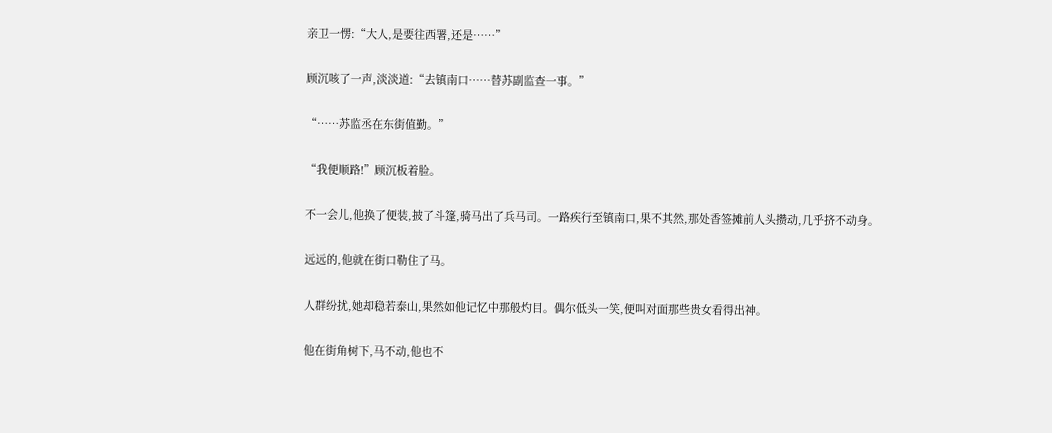亲卫一愣:“大人,是要往西署,还是……”

顾沉咳了一声,淡淡道:“去镇南口……替苏副监查一事。”

“……苏监丞在东街值勤。”

“我便顺路!”顾沉板着脸。

不一会儿,他换了便装,披了斗篷,骑马出了兵马司。一路疾行至镇南口,果不其然,那处香签摊前人头攒动,几乎挤不动身。

远远的,他就在街口勒住了马。

人群纷扰,她却稳若泰山,果然如他记忆中那般灼目。偶尔低头一笑,便叫对面那些贵女看得出神。

他在街角树下,马不动,他也不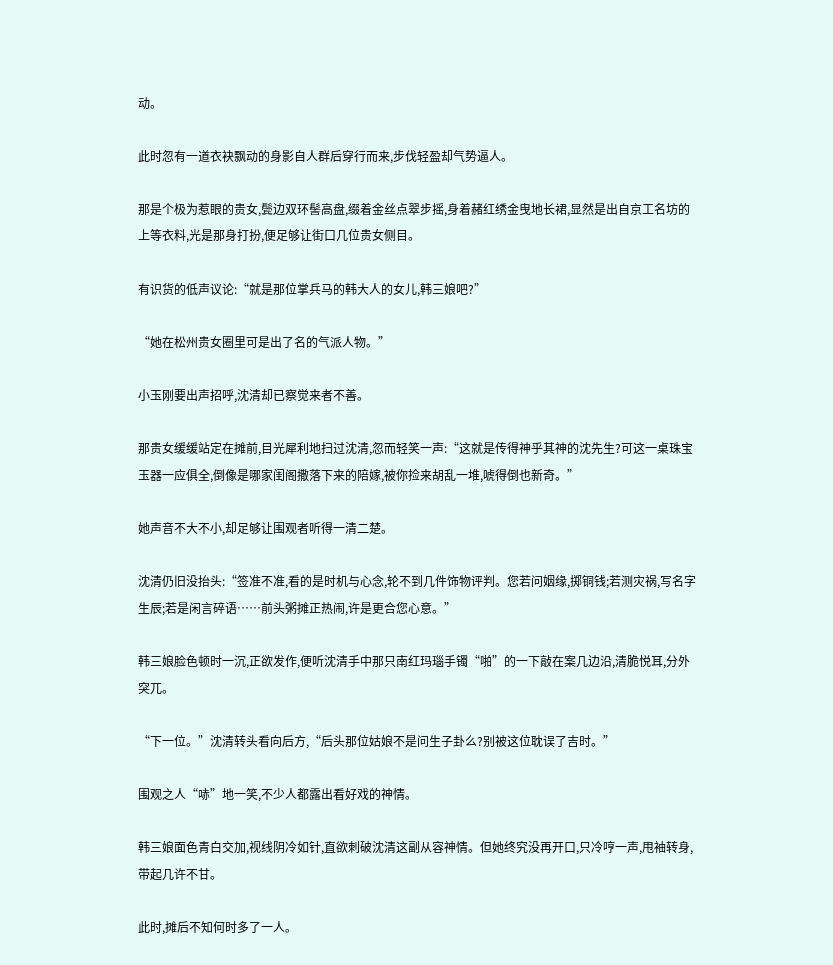动。

此时忽有一道衣袂飘动的身影自人群后穿行而来,步伐轻盈却气势逼人。

那是个极为惹眼的贵女,鬓边双环髻高盘,缀着金丝点翠步摇,身着赭红绣金曳地长裙,显然是出自京工名坊的上等衣料,光是那身打扮,便足够让街口几位贵女侧目。

有识货的低声议论:“就是那位掌兵马的韩大人的女儿,韩三娘吧?”

“她在松州贵女圈里可是出了名的气派人物。”

小玉刚要出声招呼,沈清却已察觉来者不善。

那贵女缓缓站定在摊前,目光犀利地扫过沈清,忽而轻笑一声:“这就是传得神乎其神的沈先生?可这一桌珠宝玉器一应俱全,倒像是哪家闺阁撒落下来的陪嫁,被你捡来胡乱一堆,唬得倒也新奇。”

她声音不大不小,却足够让围观者听得一清二楚。

沈清仍旧没抬头:“签准不准,看的是时机与心念,轮不到几件饰物评判。您若问姻缘,掷铜钱;若测灾祸,写名字生辰;若是闲言碎语……前头粥摊正热闹,许是更合您心意。”

韩三娘脸色顿时一沉,正欲发作,便听沈清手中那只南红玛瑙手镯“啪”的一下敲在案几边沿,清脆悦耳,分外突兀。

“下一位。”沈清转头看向后方,“后头那位姑娘不是问生子卦么?别被这位耽误了吉时。”

围观之人“哧”地一笑,不少人都露出看好戏的神情。

韩三娘面色青白交加,视线阴冷如针,直欲刺破沈清这副从容神情。但她终究没再开口,只冷哼一声,甩袖转身,带起几许不甘。

此时,摊后不知何时多了一人。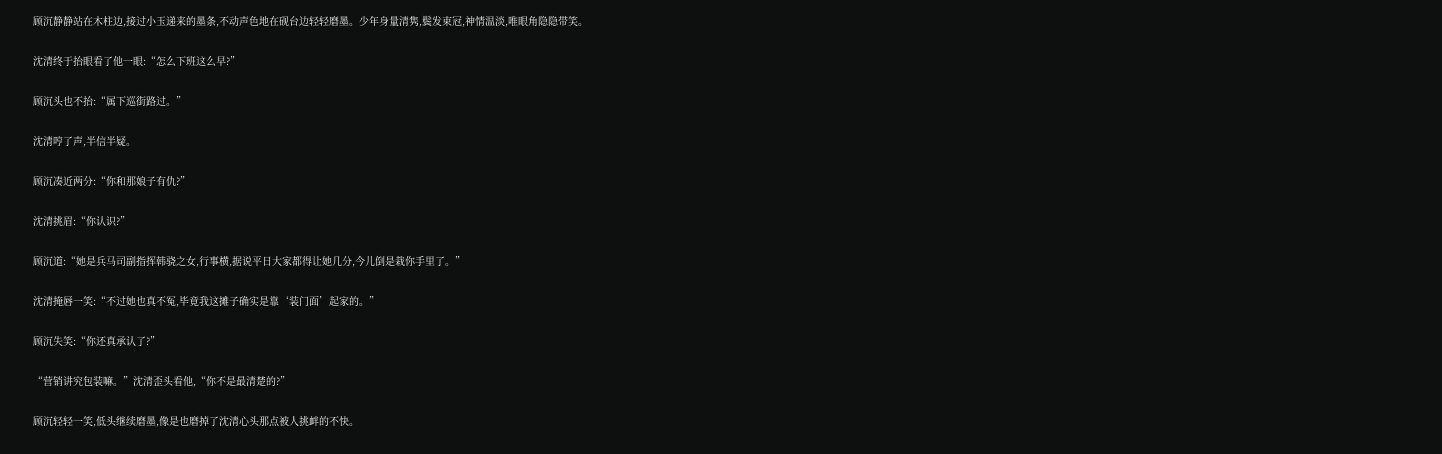顾沉静静站在木柱边,接过小玉递来的墨条,不动声色地在砚台边轻轻磨墨。少年身量清隽,鬓发束冠,神情温淡,唯眼角隐隐带笑。

沈清终于抬眼看了他一眼:“怎么下班这么早?”

顾沉头也不抬:“属下巡街路过。”

沈清哼了声,半信半疑。

顾沉凑近两分:“你和那娘子有仇?”

沈清挑眉:“你认识?”

顾沉道:“她是兵马司副指挥韩骁之女,行事横,据说平日大家都得让她几分,今儿倒是栽你手里了。”

沈清掩唇一笑:“不过她也真不冤,毕竟我这摊子确实是靠‘装门面’起家的。”

顾沉失笑:“你还真承认了?”

“营销讲究包装嘛。”沈清歪头看他,“你不是最清楚的?”

顾沉轻轻一笑,低头继续磨墨,像是也磨掉了沈清心头那点被人挑衅的不快。